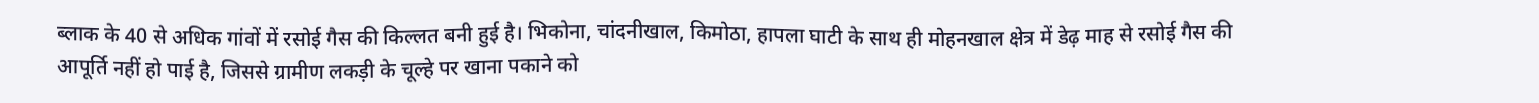ब्लाक के 40 से अधिक गांवों में रसोई गैस की किल्लत बनी हुई है। भिकोना, चांदनीखाल, किमोठा, हापला घाटी के साथ ही मोहनखाल क्षेत्र में डेढ़ माह से रसोई गैस की आपूर्ति नहीं हो पाई है, जिससे ग्रामीण लकड़ी के चूल्हे पर खाना पकाने को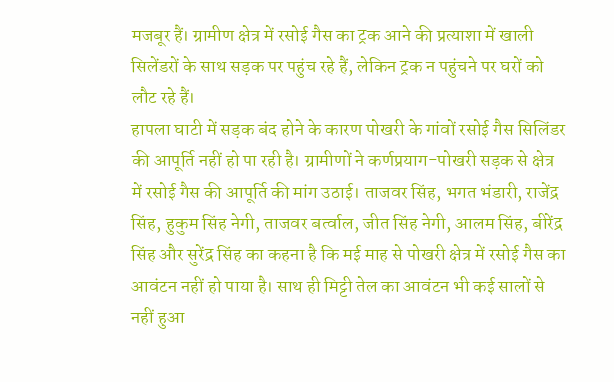मजबूर हैं। ग्रामीण क्षेत्र में रसोई गैस का ट्रक आने की प्रत्याशा में खाली सिलेंडरों के साथ सड़क पर पहुंच रहे हैं, लेकिन ट्रक न पहुंचने पर घरों को लौट रहे हैं।
हापला घाटी में सड़क बंद होने के कारण पोखरी के गांवों रसोई गैस सिलिंडर की आपूर्ति नहीं हो पा रही है। ग्रामीणों ने कर्णप्रयाग-पोखरी सड़क से क्षेत्र में रसोई गैस की आपूर्ति की मांग उठाई। ताजवर सिंह, भगत भंडारी, राजेंद्र सिंह, हुकुम सिंह नेगी, ताजवर बर्त्वाल, जीत सिंह नेगी, आलम सिंह, बीरेंद्र सिंह और सुरेंद्र सिंह का कहना है कि मई माह से पोखरी क्षेत्र में रसोई गैस का आवंटन नहीं हो पाया है। साथ ही मिट्टी तेल का आवंटन भी कई सालों से नहीं हुआ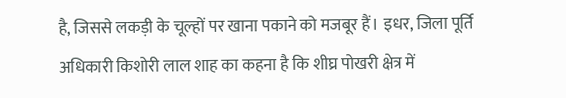है, जिससे लकड़ी के चूल्हों पर खाना पकाने को मजबूर हैं। इधर, जिला पूर्ति अधिकारी किशोरी लाल शाह का कहना है कि शीघ्र पोखरी क्षेत्र में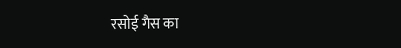रसोई गैस का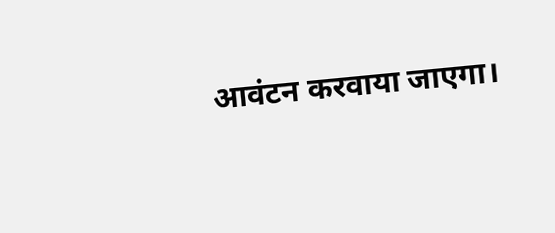आवंटन करवाया जाएगा।